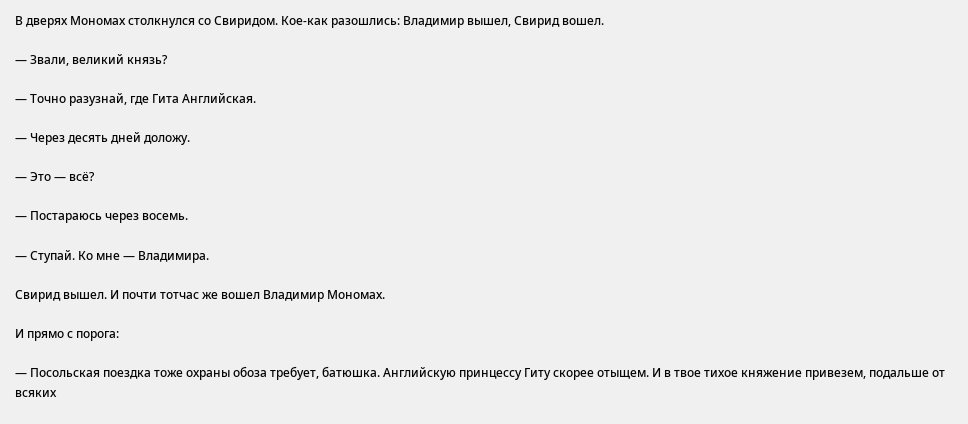В дверях Мономах столкнулся со Свиридом. Кое-как разошлись: Владимир вышел, Свирид вошел.

— Звали, великий князь?

— Точно разузнай, где Гита Английская.

— Через десять дней доложу.

— Это — всё?

— Постараюсь через восемь.

— Ступай. Ко мне — Владимира.

Свирид вышел. И почти тотчас же вошел Владимир Мономах.

И прямо с порога:

— Посольская поездка тоже охраны обоза требует, батюшка. Английскую принцессу Гиту скорее отыщем. И в твое тихое княжение привезем, подальше от всяких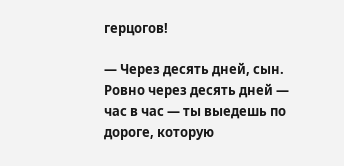герцогов!

— Через десять дней, сын. Ровно через десять дней — час в час — ты выедешь по дороге, которую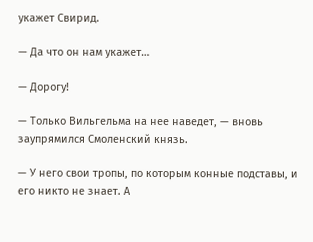укажет Свирид.

— Да что он нам укажет…

— Дорогу!

— Только Вильгельма на нее наведет, — вновь заупрямился Смоленский князь.

— У него свои тропы, по которым конные подставы, и его никто не знает. А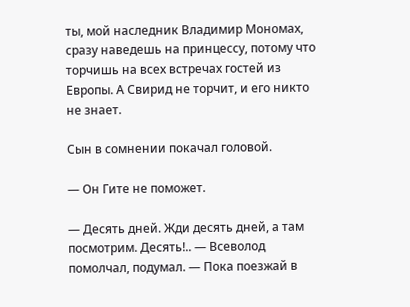ты, мой наследник Владимир Мономах, сразу наведешь на принцессу, потому что торчишь на всех встречах гостей из Европы. А Свирид не торчит, и его никто не знает.

Сын в сомнении покачал головой.

— Он Гите не поможет.

— Десять дней. Жди десять дней, а там посмотрим. Десять!.. — Всеволод помолчал, подумал. — Пока поезжай в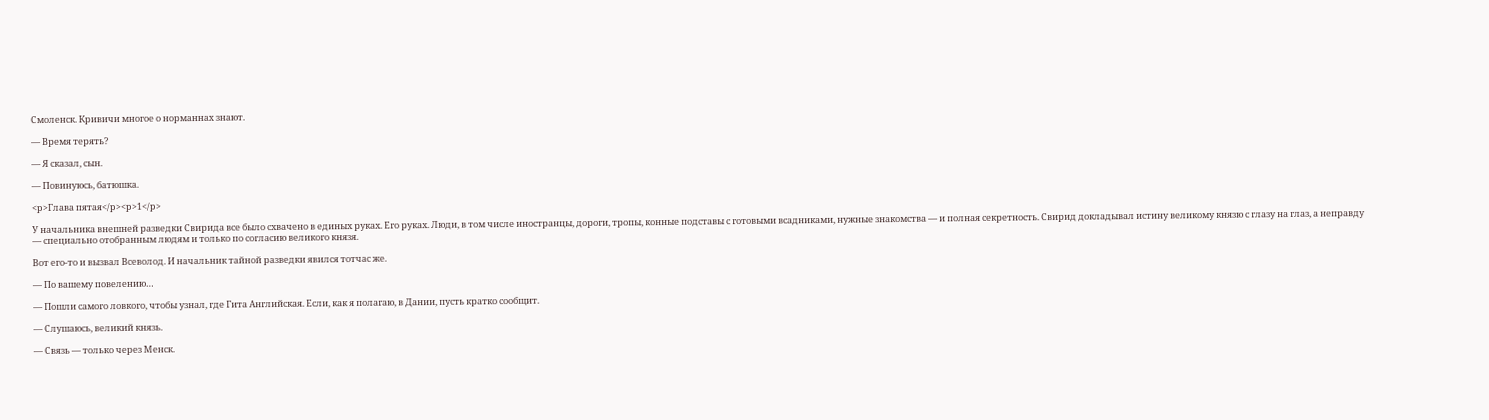Смоленск. Кривичи многое о норманнах знают.

— Время терять?

— Я сказал, сын.

— Повинуюсь, батюшка.

<p>Глава пятая</p><p>1</p>

У начальника внешней разведки Свирида все было схвачено в единых руках. Его руках. Люди, в том числе иностранцы, дороги, тропы, конные подставы с готовыми всадниками, нужные знакомства — и полная секретность. Свирид докладывал истину великому князю с глазу на глаз, а неправду — специально отобранным людям и только по согласию великого князя.

Вот его-то и вызвал Всеволод. И начальник тайной разведки явился тотчас же.

— По вашему повелению…

— Пошли самого ловкого, чтобы узнал, где Гита Английская. Если, как я полагаю, в Дании, пусть кратко сообщит.

— Слушаюсь, великий князь.

— Связь — только через Менск.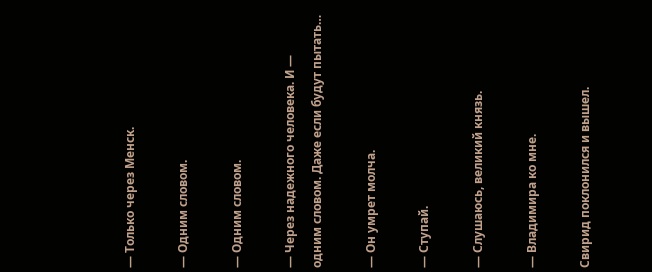— Только через Менск.

— Одним словом.

— Одним словом.

— Через надежного человека. И — одним словом. Даже если будут пытать…

— Он умрет молча.

— Ступай.

— Слушаюсь, великий князь.

— Владимира ко мне.

Свирид поклонился и вышел.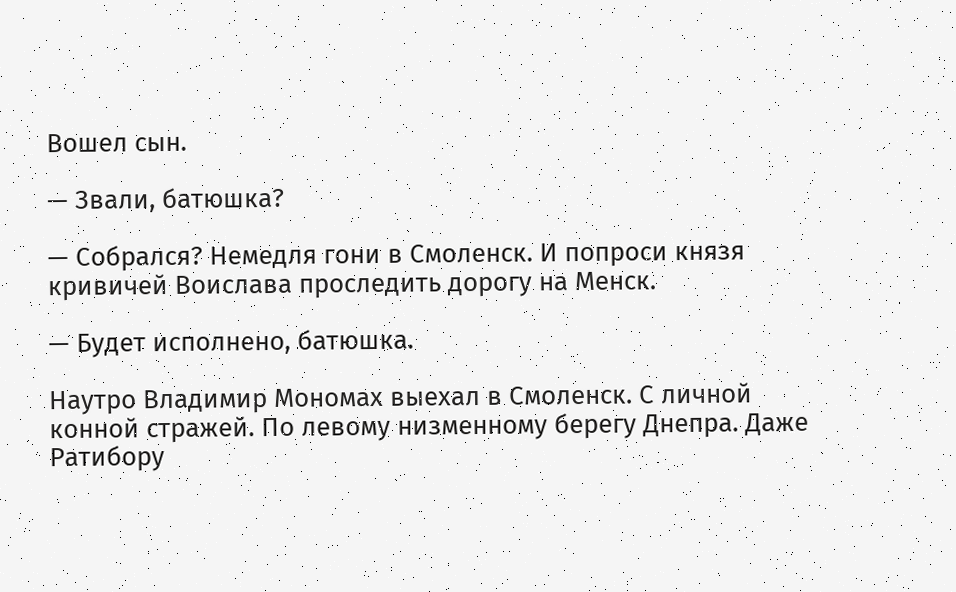Вошел сын.

— Звали, батюшка?

— Собрался? Немедля гони в Смоленск. И попроси князя кривичей Воислава проследить дорогу на Менск.

— Будет исполнено, батюшка.

Наутро Владимир Мономах выехал в Смоленск. С личной конной стражей. По левому низменному берегу Днепра. Даже Ратибору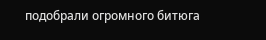подобрали огромного битюга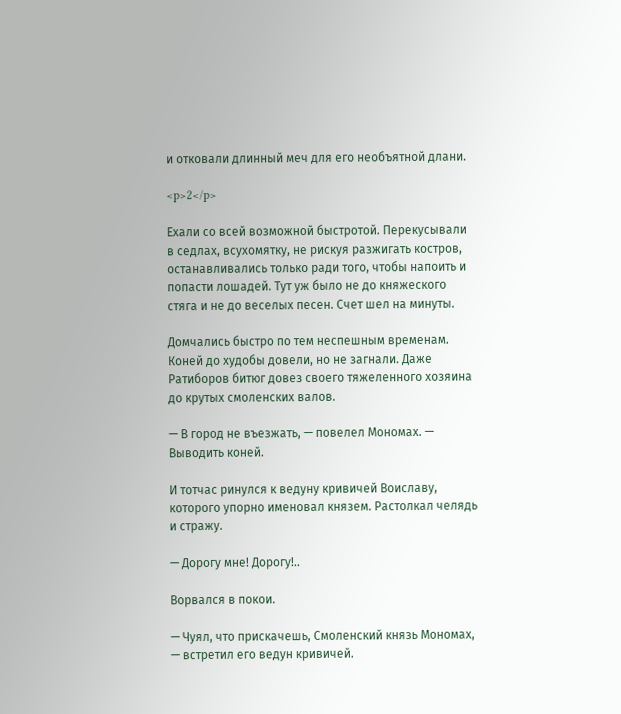и отковали длинный меч для его необъятной длани.

<p>2</p>

Ехали со всей возможной быстротой. Перекусывали в седлах, всухомятку, не рискуя разжигать костров, останавливались только ради того, чтобы напоить и попасти лошадей. Тут уж было не до княжеского стяга и не до веселых песен. Счет шел на минуты.

Домчались быстро по тем неспешным временам. Коней до худобы довели, но не загнали. Даже Ратиборов битюг довез своего тяжеленного хозяина до крутых смоленских валов.

— В город не въезжать, — повелел Мономах. — Выводить коней.

И тотчас ринулся к ведуну кривичей Воиславу, которого упорно именовал князем. Растолкал челядь и стражу.

— Дорогу мне! Дорогу!..

Ворвался в покои.

— Чуял, что прискачешь, Смоленский князь Мономах, — встретил его ведун кривичей.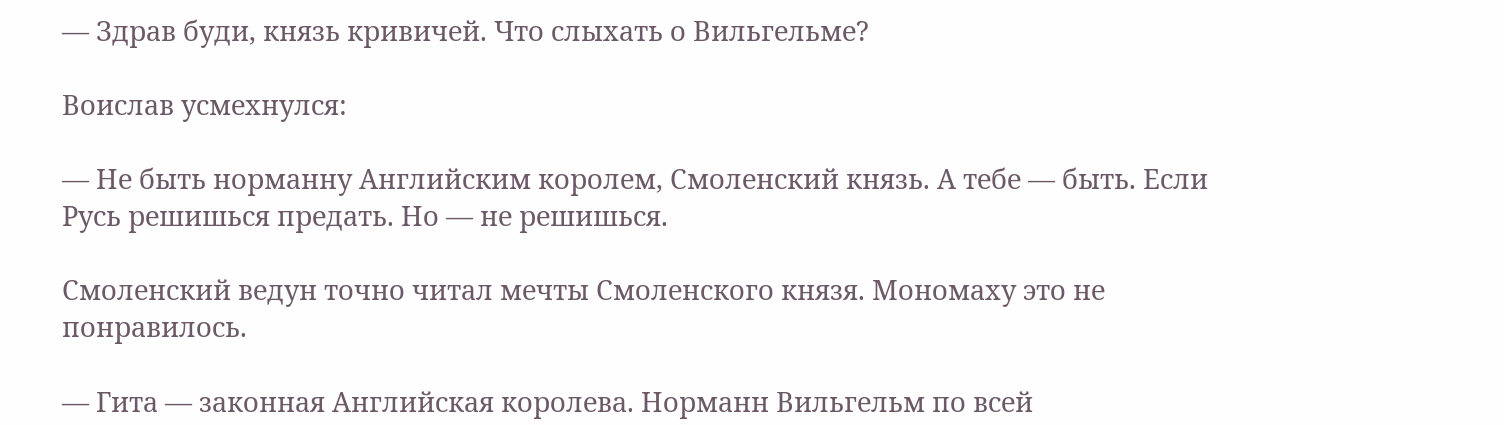— Здрав буди, князь кривичей. Что слыхать о Вильгельме?

Воислав усмехнулся:

— Не быть норманну Английским королем, Смоленский князь. А тебе — быть. Если Русь решишься предать. Но — не решишься.

Смоленский ведун точно читал мечты Смоленского князя. Мономаху это не понравилось.

— Гита — законная Английская королева. Норманн Вильгельм по всей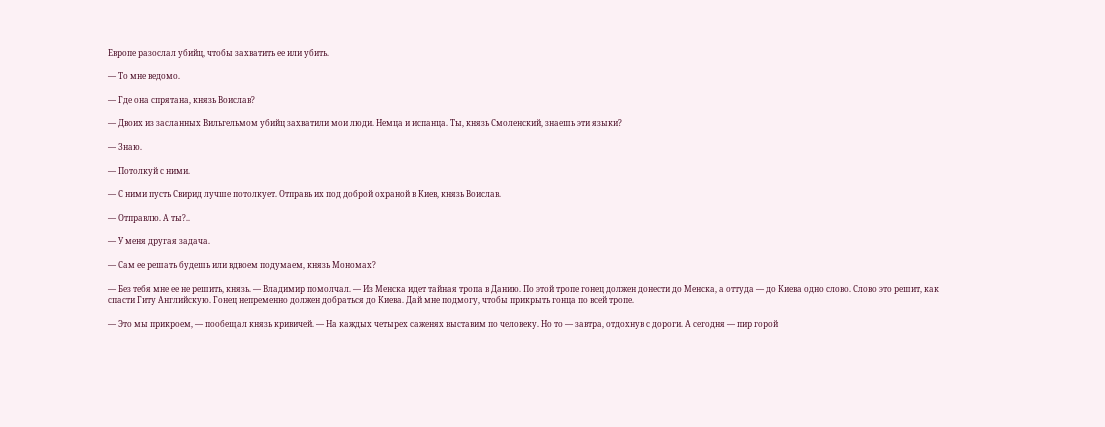Европе разослал убийц, чтобы захватить ее или убить.

— То мне ведомо.

— Где она спрятана, князь Воислав?

— Двоих из засланных Вильгельмом убийц захватили мои люди. Немца и испанца. Ты, князь Смоленский, знаешь эти языки?

— Знаю.

— Потолкуй с ними.

— С ними пусть Свирид лучше потолкует. Отправь их под доброй охраной в Киев, князь Воислав.

— Отправлю. А ты?..

— У меня другая задача.

— Сам ее решать будешь или вдвоем подумаем, князь Мономах?

— Без тебя мне ее не решить, князь. — Владимир помолчал. — Из Менска идет тайная тропа в Данию. По этой тропе гонец должен донести до Менска, а оттуда — до Киева одно слово. Слово это решит, как спасти Гиту Английскую. Гонец непременно должен добраться до Киева. Дай мне подмогу, чтобы прикрыть гонца по всей тропе.

— Это мы прикроем, — пообещал князь кривичей. — На каждых четырех саженях выставим по человеку. Но то — завтра, отдохнув с дороги. А сегодня — пир горой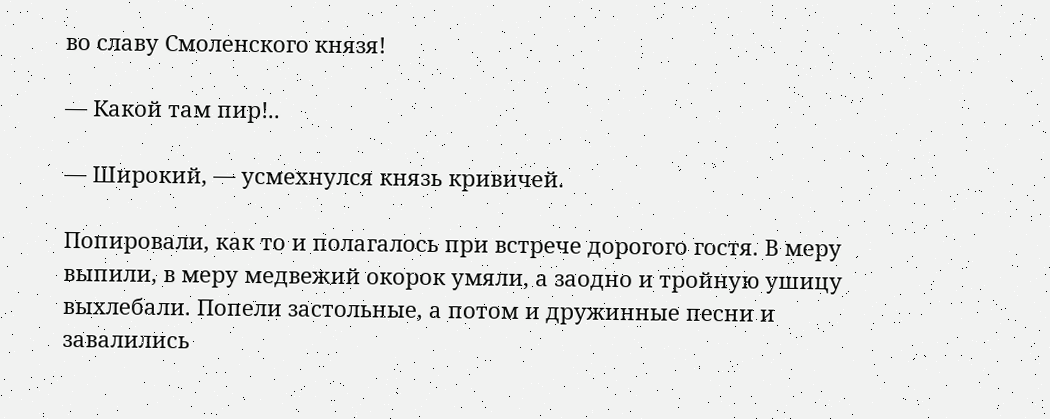во славу Смоленского князя!

— Какой там пир!..

— Широкий, — усмехнулся князь кривичей.

Попировали, как то и полагалось при встрече дорогого гостя. В меру выпили, в меру медвежий окорок умяли, а заодно и тройную ушицу выхлебали. Попели застольные, а потом и дружинные песни и завалились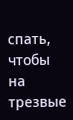спать, чтобы на трезвые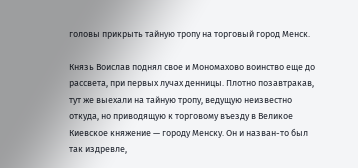головы прикрыть тайную тропу на торговый город Менск.

Князь Воислав поднял свое и Мономахово воинство еще до рассвета, при первых лучах денницы. Плотно позавтракав, тут же выехали на тайную тропу, ведущую неизвестно откуда, но приводящую к торговому въезду в Великое Киевское княжение — городу Менску. Он и назван-то был так издревле,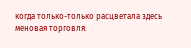когда только-только расцветала здесь меновая торговля.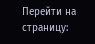Перейти на страницу: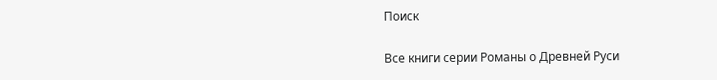Поиск

Все книги серии Романы о Древней Руси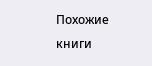Похожие книги